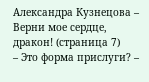Александра Кузнецова – Верни мое сердце, дракон! (страница 7)
– Это форма прислуги? –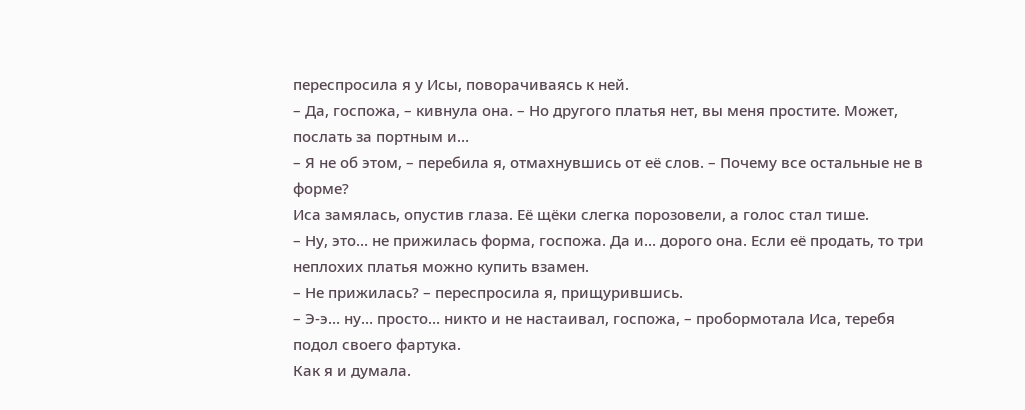переспросила я у Исы, поворачиваясь к ней.
– Да, госпожа, – кивнула она. – Но другого платья нет, вы меня простите. Может, послать за портным и…
– Я не об этом, – перебила я, отмахнувшись от её слов. – Почему все остальные не в форме?
Иса замялась, опустив глаза. Её щёки слегка порозовели, а голос стал тише.
– Ну, это… не прижилась форма, госпожа. Да и… дорого она. Если её продать, то три неплохих платья можно купить взамен.
– Не прижилась? – переспросила я, прищурившись.
– Э-э… ну… просто… никто и не настаивал, госпожа, – пробормотала Иса, теребя подол своего фартука.
Как я и думала.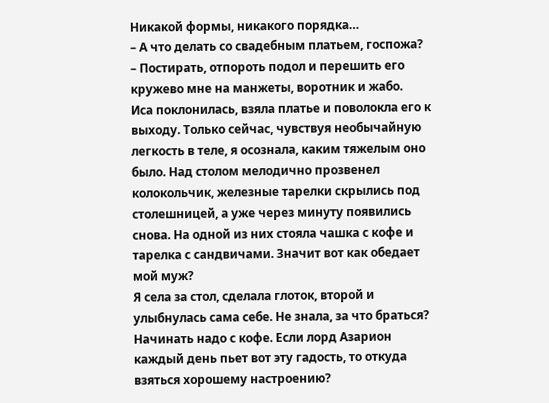Никакой формы, никакого порядка…
– А что делать со свадебным платьем, госпожа?
– Постирать, отпороть подол и перешить его кружево мне на манжеты, воротник и жабо.
Иса поклонилась, взяла платье и поволокла его к выходу. Только сейчас, чувствуя необычайную легкость в теле, я осознала, каким тяжелым оно было. Над столом мелодично прозвенел колокольчик, железные тарелки скрылись под столешницей, а уже через минуту появились снова. На одной из них стояла чашка с кофе и тарелка с сандвичами. Значит вот как обедает мой муж?
Я села за стол, сделала глоток, второй и улыбнулась сама себе. Не знала, за что браться? Начинать надо с кофе. Если лорд Азарион каждый день пьет вот эту гадость, то откуда взяться хорошему настроению?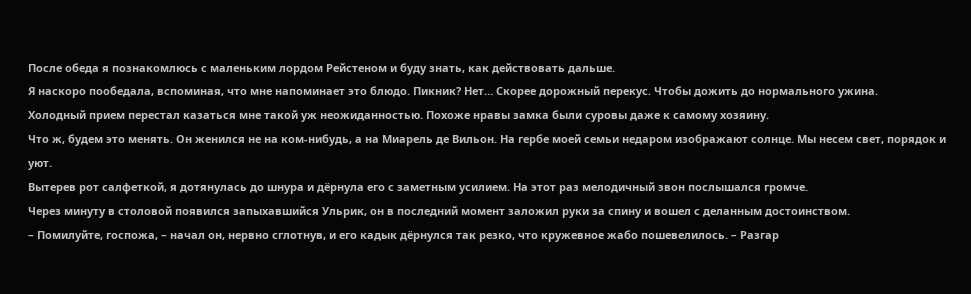После обеда я познакомлюсь с маленьким лордом Рейстеном и буду знать, как действовать дальше.
Я наскоро пообедала, вспоминая, что мне напоминает это блюдо. Пикник? Нет… Скорее дорожный перекус. Чтобы дожить до нормального ужина.
Холодный прием перестал казаться мне такой уж неожиданностью. Похоже нравы замка были суровы даже к самому хозяину.
Что ж, будем это менять. Он женился не на ком-нибудь, а на Миарель де Вильон. На гербе моей семьи недаром изображают солнце. Мы несем свет, порядок и уют.
Вытерев рот салфеткой, я дотянулась до шнура и дёрнула его с заметным усилием. На этот раз мелодичный звон послышался громче.
Через минуту в столовой появился запыхавшийся Ульрик, он в последний момент заложил руки за спину и вошел с деланным достоинством.
– Помилуйте, госпожа, – начал он, нервно сглотнув, и его кадык дёрнулся так резко, что кружевное жабо пошевелилось. – Разгар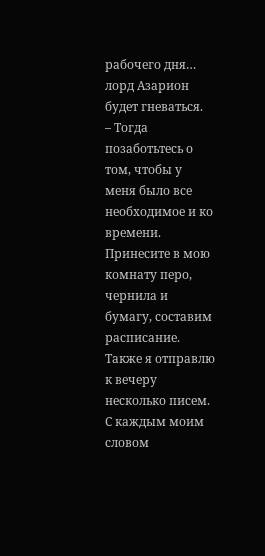рабочего дня… лорд Азарион будет гневаться.
– Тогда позаботьтесь о том, чтобы у меня было все необходимое и ко времени. Принесите в мою комнату перо, чернила и бумагу, составим расписание. Также я отправлю к вечеру несколько писем.
С каждым моим словом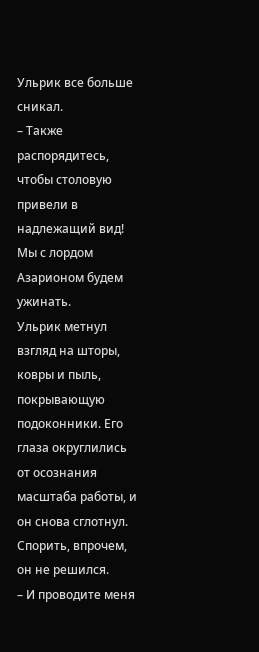Ульрик все больше сникал.
– Также распорядитесь, чтобы столовую привели в надлежащий вид! Мы с лордом Азарионом будем ужинать.
Ульрик метнул взгляд на шторы, ковры и пыль, покрывающую подоконники. Его глаза округлились от осознания масштаба работы, и он снова сглотнул. Спорить, впрочем, он не решился.
– И проводите меня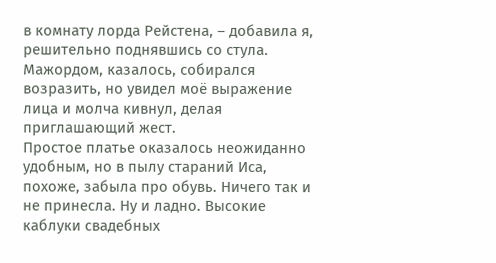в комнату лорда Рейстена, – добавила я, решительно поднявшись со стула.
Мажордом, казалось, собирался возразить, но увидел моё выражение лица и молча кивнул, делая приглашающий жест.
Простое платье оказалось неожиданно удобным, но в пылу стараний Иса, похоже, забыла про обувь. Ничего так и не принесла. Ну и ладно. Высокие каблуки свадебных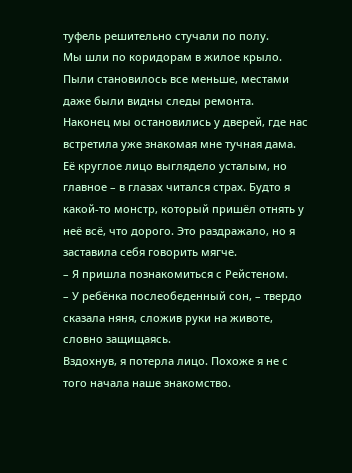туфель решительно стучали по полу.
Мы шли по коридорам в жилое крыло. Пыли становилось все меньше, местами даже были видны следы ремонта.
Наконец мы остановились у дверей, где нас встретила уже знакомая мне тучная дама.
Её круглое лицо выглядело усталым, но главное – в глазах читался страх. Будто я какой-то монстр, который пришёл отнять у неё всё, что дорого. Это раздражало, но я заставила себя говорить мягче.
– Я пришла познакомиться с Рейстеном.
– У ребёнка послеобеденный сон, – твердо сказала няня, сложив руки на животе, словно защищаясь.
Вздохнув, я потерла лицо. Похоже я не с того начала наше знакомство.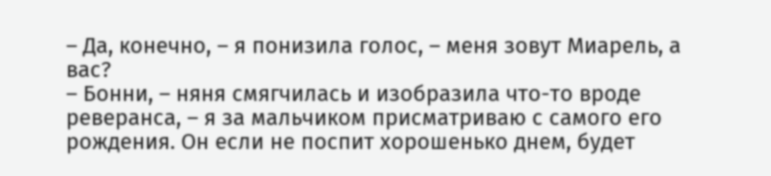– Да, конечно, – я понизила голос, – меня зовут Миарель, а вас?
– Бонни, – няня смягчилась и изобразила что-то вроде реверанса, – я за мальчиком присматриваю с самого его рождения. Он если не поспит хорошенько днем, будет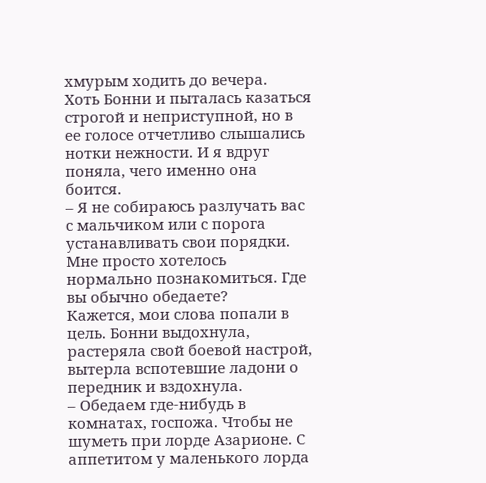хмурым ходить до вечера.
Хоть Бонни и пыталась казаться строгой и неприступной, но в ее голосе отчетливо слышались нотки нежности. И я вдруг поняла, чего именно она боится.
– Я не собираюсь разлучать вас с мальчиком или с порога устанавливать свои порядки. Мне просто хотелось нормально познакомиться. Где вы обычно обедаете?
Кажется, мои слова попали в цель. Бонни выдохнула, растеряла свой боевой настрой, вытерла вспотевшие ладони о передник и вздохнула.
– Обедаем где-нибудь в комнатах, госпожа. Чтобы не шуметь при лорде Азарионе. С аппетитом у маленького лорда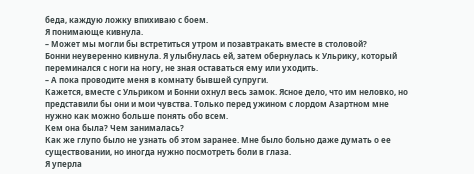беда, каждую ложку впихиваю с боем.
Я понимающе кивнула.
– Может мы могли бы встретиться утром и позавтракать вместе в столовой?
Бонни неуверенно кивнула. Я улыбнулась ей, затем обернулась к Ульрику, который переминался с ноги на ногу, не зная оставаться ему или уходить.
– А пока проводите меня в комнату бывшей супруги.
Кажется, вместе с Ульриком и Бонни охнул весь замок. Ясное дело, что им неловко, но представили бы они и мои чувства. Только перед ужином с лордом Азартном мне нужно как можно больше понять обо всем.
Кем она была? Чем занималась?
Как же глупо было не узнать об этом заранее. Мне было больно даже думать о ее существовании, но иногда нужно посмотреть боли в глаза.
Я уперла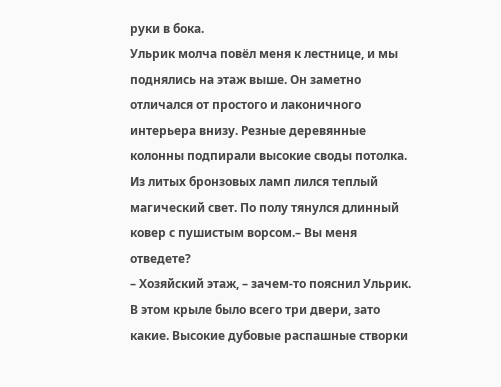руки в бока.
Ульрик молча повёл меня к лестнице, и мы поднялись на этаж выше. Он заметно отличался от простого и лаконичного интерьера внизу. Резные деревянные колонны подпирали высокие своды потолка. Из литых бронзовых ламп лился теплый магический свет. По полу тянулся длинный ковер с пушистым ворсом.– Вы меня отведете?
– Хозяйский этаж, – зачем-то пояснил Ульрик.
В этом крыле было всего три двери, зато какие. Высокие дубовые распашные створки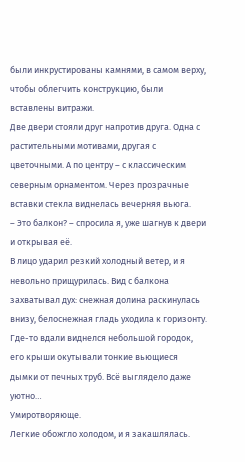были инкрустированы камнями, в самом верху, чтобы облегчить конструкцию, были вставлены витражи.
Две двери стояли друг напротив друга. Одна с растительными мотивами, другая с цветочными. А по центру – с классическим северным орнаментом. Через прозрачные вставки стекла виднелась вечерняя вьюга.
– Это балкон? – спросила я, уже шагнув к двери и открывая её.
В лицо ударил резкий холодный ветер, и я невольно прищурилась. Вид с балкона захватывал дух: снежная долина раскинулась внизу, белоснежная гладь уходила к горизонту. Где-то вдали виднелся небольшой городок, его крыши окутывали тонкие вьющиеся дымки от печных труб. Всё выглядело даже уютно…
Умиротворяюще.
Легкие обожгло холодом, и я закашлялась.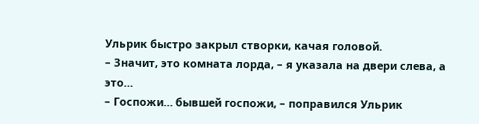Ульрик быстро закрыл створки, качая головой.
– Значит, это комната лорда, – я указала на двери слева, а это…
– Госпожи… бывшей госпожи, – поправился Ульрик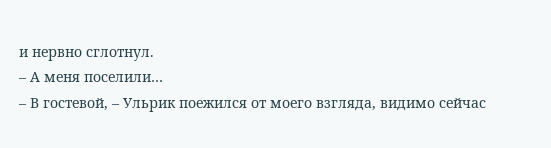и нервно сглотнул.
– А меня поселили…
– В гостевой, – Ульрик поежился от моего взгляда, видимо сейчас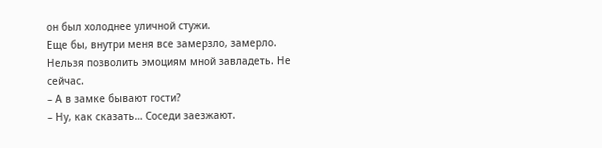он был холоднее уличной стужи.
Еще бы, внутри меня все замерзло, замерло. Нельзя позволить эмоциям мной завладеть. Не сейчас.
– А в замке бывают гости?
– Ну, как сказать… Соседи заезжают.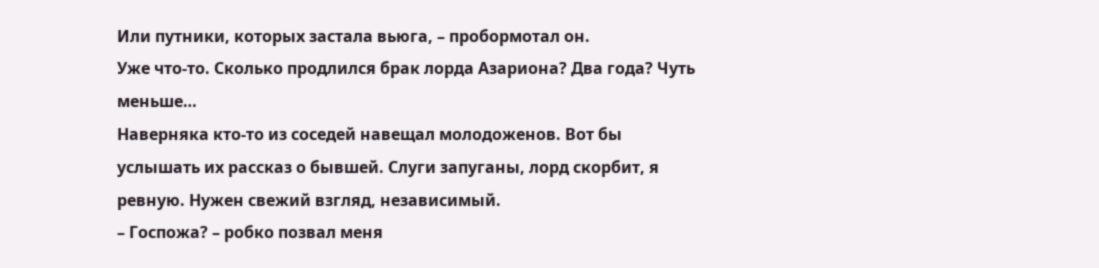Или путники, которых застала вьюга, – пробормотал он.
Уже что-то. Сколько продлился брак лорда Азариона? Два года? Чуть меньше…
Наверняка кто-то из соседей навещал молодоженов. Вот бы услышать их рассказ о бывшей. Слуги запуганы, лорд скорбит, я ревную. Нужен свежий взгляд, независимый.
– Госпожа? – робко позвал меня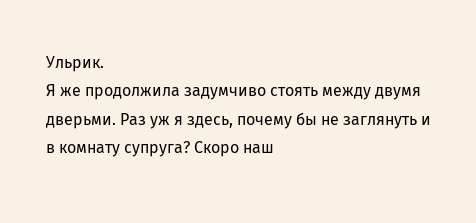Ульрик.
Я же продолжила задумчиво стоять между двумя дверьми. Раз уж я здесь, почему бы не заглянуть и в комнату супруга? Скоро наш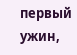первый ужин,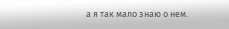а я так мало знаю о нем.